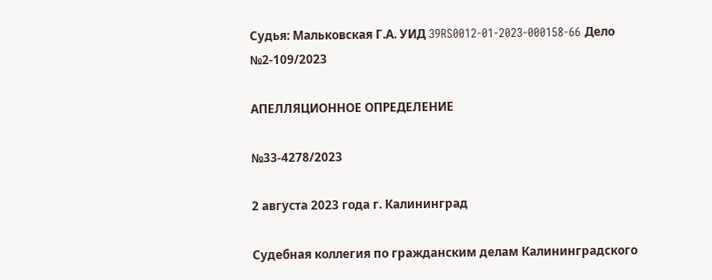Судья: Мальковская Г.А. УИД 39RS0012-01-2023-000158-66 Дело №2-109/2023

АПЕЛЛЯЦИОННОЕ ОПРЕДЕЛЕНИЕ

№33-4278/2023

2 августа 2023 года г. Калининград

Судебная коллегия по гражданским делам Калининградского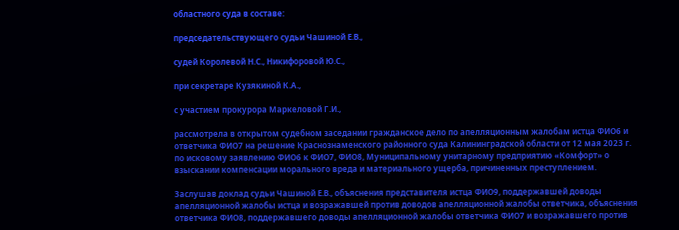областного суда в составе:

председательствующего судьи Чашиной Е.В.,

судей Королевой Н.С., Никифоровой Ю.С.,

при секретаре Кузякиной К.А.,

с участием прокурора Маркеловой Г.И.,

рассмотрела в открытом судебном заседании гражданское дело по апелляционным жалобам истца ФИО6 и ответчика ФИО7 на решение Краснознаменского районного суда Калининградской области от 12 мая 2023 г. по исковому заявлению ФИО6 к ФИО7, ФИО8, Муниципальному унитарному предприятию «Комфорт» о взыскании компенсации морального вреда и материального ущерба, причиненных преступлением.

Заслушав доклад судьи Чашиной Е.В., объяснения представителя истца ФИО9, поддержавшей доводы апелляционной жалобы истца и возражавшей против доводов апелляционной жалобы ответчика, объяснения ответчика ФИО8, поддержавшего доводы апелляционной жалобы ответчика ФИО7 и возражавшего против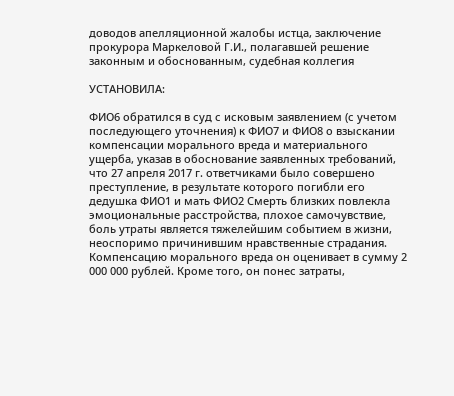доводов апелляционной жалобы истца, заключение прокурора Маркеловой Г.И., полагавшей решение законным и обоснованным, судебная коллегия

УСТАНОВИЛА:

ФИО6 обратился в суд с исковым заявлением (с учетом последующего уточнения) к ФИО7 и ФИО8 о взыскании компенсации морального вреда и материального ущерба, указав в обоснование заявленных требований, что 27 апреля 2017 г. ответчиками было совершено преступление, в результате которого погибли его дедушка ФИО1 и мать ФИО2 Смерть близких повлекла эмоциональные расстройства, плохое самочувствие, боль утраты является тяжелейшим событием в жизни, неоспоримо причинившим нравственные страдания. Компенсацию морального вреда он оценивает в сумму 2 000 000 рублей. Кроме того, он понес затраты,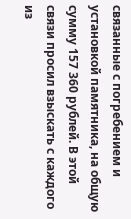связанные с погребением и установкой памятника, на общую сумму 157 360 рублей. В этой связи просил взыскать с каждого из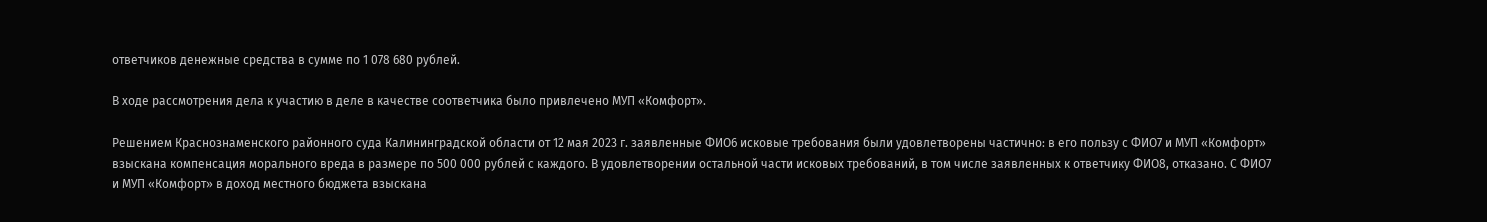ответчиков денежные средства в сумме по 1 078 680 рублей.

В ходе рассмотрения дела к участию в деле в качестве соответчика было привлечено МУП «Комфорт».

Решением Краснознаменского районного суда Калининградской области от 12 мая 2023 г. заявленные ФИО6 исковые требования были удовлетворены частично: в его пользу с ФИО7 и МУП «Комфорт» взыскана компенсация морального вреда в размере по 500 000 рублей с каждого. В удовлетворении остальной части исковых требований, в том числе заявленных к ответчику ФИО8, отказано. С ФИО7 и МУП «Комфорт» в доход местного бюджета взыскана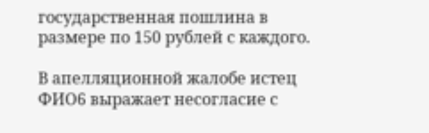государственная пошлина в размере по 150 рублей с каждого.

В апелляционной жалобе истец ФИО6 выражает несогласие с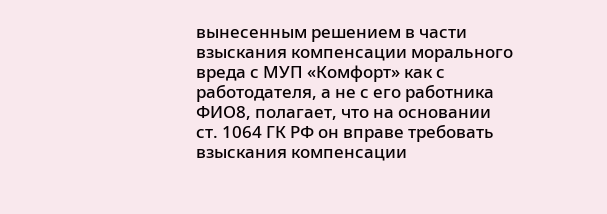вынесенным решением в части взыскания компенсации морального вреда с МУП «Комфорт» как с работодателя, а не с его работника ФИО8, полагает, что на основании ст. 1064 ГК РФ он вправе требовать взыскания компенсации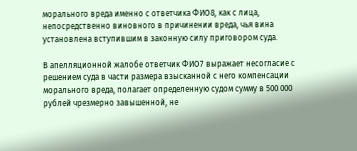морального вреда именно с ответчика ФИО8, как с лица, непосредственно виновного в причинении вреда, чья вина установлена вступившим в законную силу приговором суда.

В апелляционной жалобе ответчик ФИО7 выражает несогласие с решением суда в части размера взысканной с него компенсации морального вреда, полагает определенную судом сумму в 500 000 рублей чрезмерно завышенной, не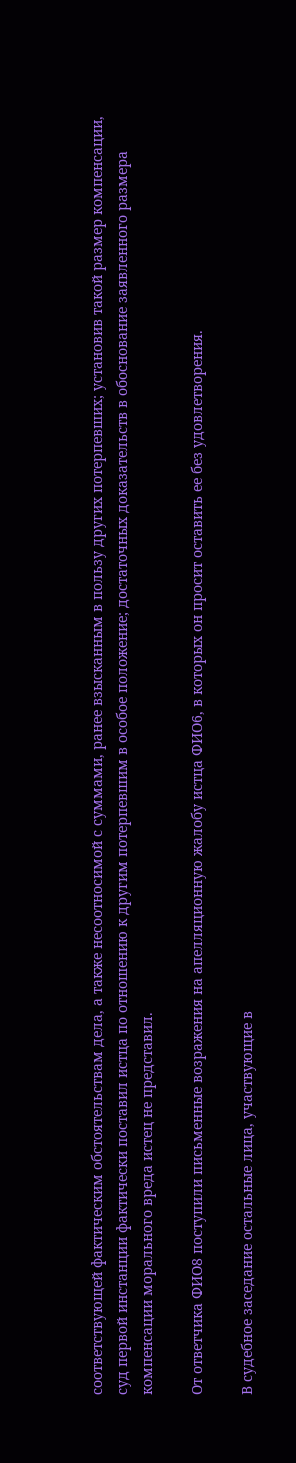соответствующей фактическим обстоятельствам дела, а также несоотносимой с суммами, ранее взысканным в пользу других потерпевших; установив такой размер компенсации, суд первой инстанции фактически поставил истца по отношению к другим потерпевшим в особое положение; достаточных доказательств в обоснование заявленного размера компенсации морального вреда истец не представил.

От ответчика ФИО8 поступили письменные возражения на апелляционную жалобу истца ФИО6, в которых он просит оставить ее без удовлетворения.

В судебное заседание остальные лица, участвующие в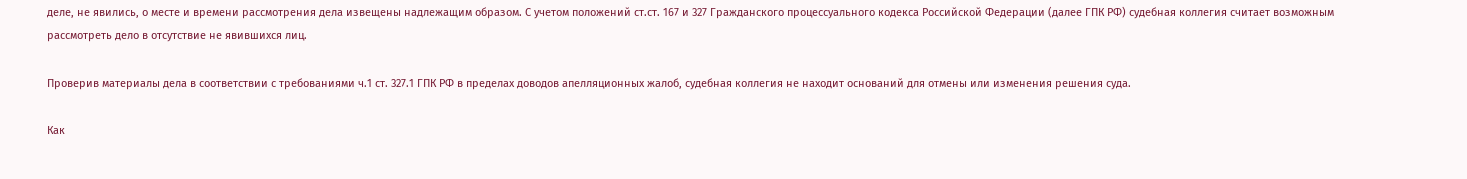деле, не явились, о месте и времени рассмотрения дела извещены надлежащим образом. С учетом положений ст.ст. 167 и 327 Гражданского процессуального кодекса Российской Федерации (далее ГПК РФ) судебная коллегия считает возможным рассмотреть дело в отсутствие не явившихся лиц.

Проверив материалы дела в соответствии с требованиями ч.1 ст. 327.1 ГПК РФ в пределах доводов апелляционных жалоб, судебная коллегия не находит оснований для отмены или изменения решения суда.

Как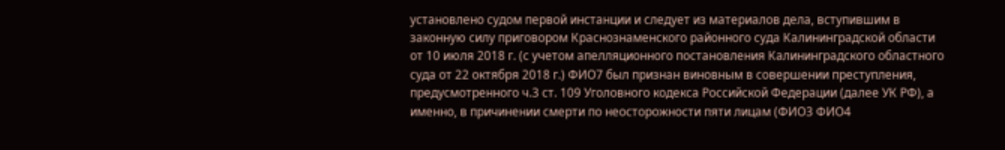установлено судом первой инстанции и следует из материалов дела, вступившим в законную силу приговором Краснознаменского районного суда Калининградской области от 10 июля 2018 г. (с учетом апелляционного постановления Калининградского областного суда от 22 октября 2018 г.) ФИО7 был признан виновным в совершении преступления, предусмотренного ч.3 ст. 109 Уголовного кодекса Российской Федерации (далее УК РФ), а именно, в причинении смерти по неосторожности пяти лицам (ФИО3 ФИО4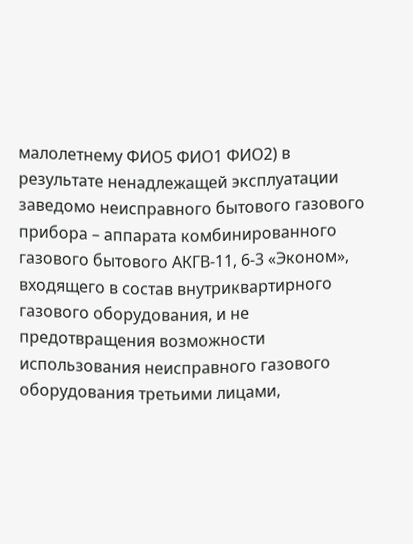малолетнему ФИО5 ФИО1 ФИО2) в результате ненадлежащей эксплуатации заведомо неисправного бытового газового прибора – аппарата комбинированного газового бытового АКГВ-11, 6-3 «Эконом», входящего в состав внутриквартирного газового оборудования, и не предотвращения возможности использования неисправного газового оборудования третьими лицами,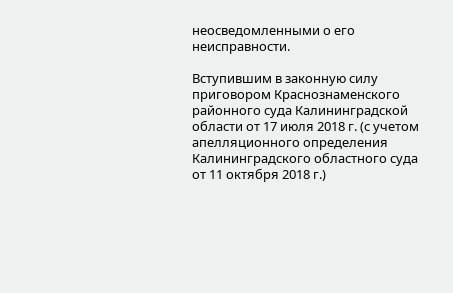неосведомленными о его неисправности.

Вступившим в законную силу приговором Краснознаменского районного суда Калининградской области от 17 июля 2018 г. (с учетом апелляционного определения Калининградского областного суда от 11 октября 2018 г.)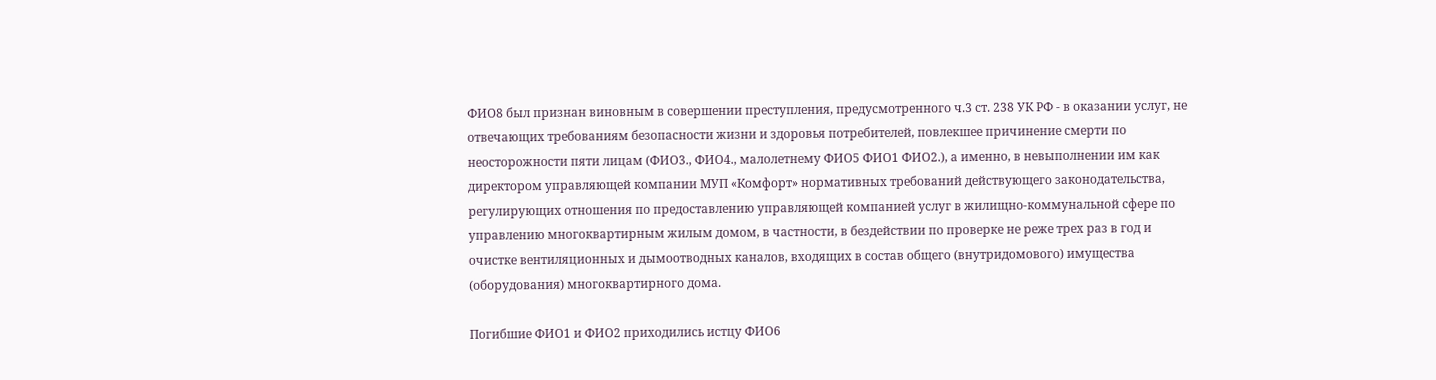ФИО8 был признан виновным в совершении преступления, предусмотренного ч.3 ст. 238 УК РФ - в оказании услуг, не отвечающих требованиям безопасности жизни и здоровья потребителей, повлекшее причинение смерти по неосторожности пяти лицам (ФИО3., ФИО4., малолетнему ФИО5 ФИО1 ФИО2.), а именно, в невыполнении им как директором управляющей компании МУП «Комфорт» нормативных требований действующего законодательства, регулирующих отношения по предоставлению управляющей компанией услуг в жилищно-коммунальной сфере по управлению многоквартирным жилым домом, в частности, в бездействии по проверке не реже трех раз в год и очистке вентиляционных и дымоотводных каналов, входящих в состав общего (внутридомового) имущества (оборудования) многоквартирного дома.

Погибшие ФИО1 и ФИО2 приходились истцу ФИО6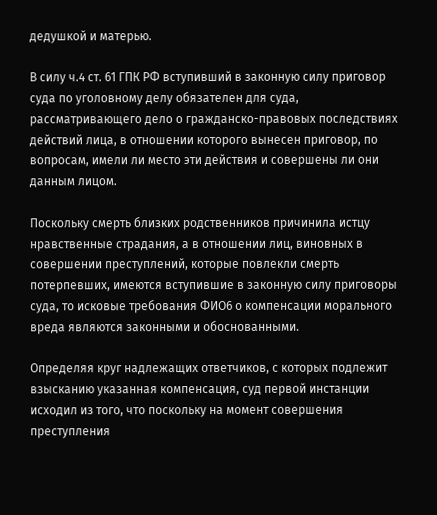дедушкой и матерью.

В силу ч.4 ст. 61 ГПК РФ вступивший в законную силу приговор суда по уголовному делу обязателен для суда, рассматривающего дело о гражданско-правовых последствиях действий лица, в отношении которого вынесен приговор, по вопросам, имели ли место эти действия и совершены ли они данным лицом.

Поскольку смерть близких родственников причинила истцу нравственные страдания, а в отношении лиц, виновных в совершении преступлений, которые повлекли смерть потерпевших, имеются вступившие в законную силу приговоры суда, то исковые требования ФИО6 о компенсации морального вреда являются законными и обоснованными.

Определяя круг надлежащих ответчиков, с которых подлежит взысканию указанная компенсация, суд первой инстанции исходил из того, что поскольку на момент совершения преступления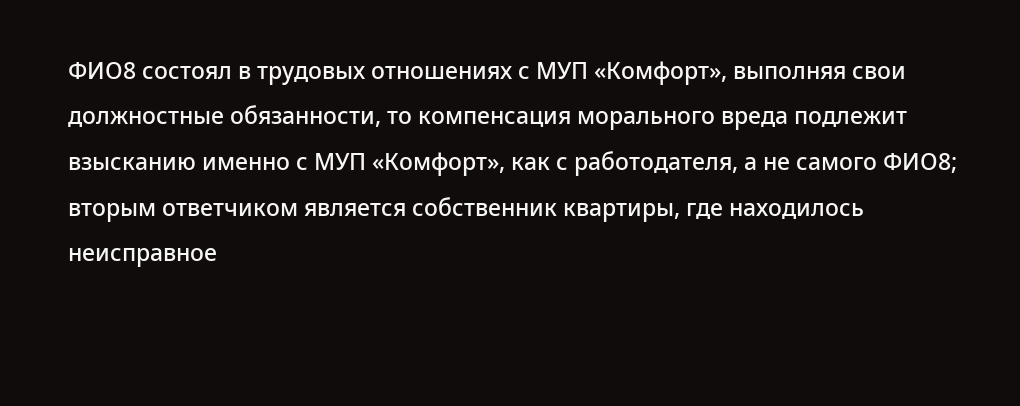ФИО8 состоял в трудовых отношениях с МУП «Комфорт», выполняя свои должностные обязанности, то компенсация морального вреда подлежит взысканию именно с МУП «Комфорт», как с работодателя, а не самого ФИО8; вторым ответчиком является собственник квартиры, где находилось неисправное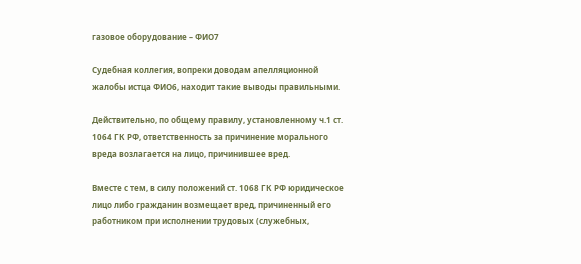газовое оборудование – ФИО7

Судебная коллегия, вопреки доводам апелляционной жалобы истца ФИО6, находит такие выводы правильными.

Действительно, по общему правилу, установленному ч.1 ст. 1064 ГК РФ, ответственность за причинение морального вреда возлагается на лицо, причинившее вред.

Вместе с тем, в силу положений ст. 1068 ГК РФ юридическое лицо либо гражданин возмещает вред, причиненный его работником при исполнении трудовых (служебных,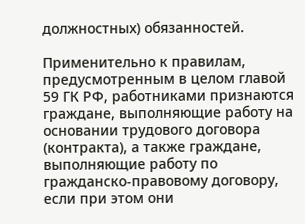должностных) обязанностей.

Применительно к правилам, предусмотренным в целом главой 59 ГК РФ, работниками признаются граждане, выполняющие работу на основании трудового договора (контракта), а также граждане, выполняющие работу по гражданско-правовому договору, если при этом они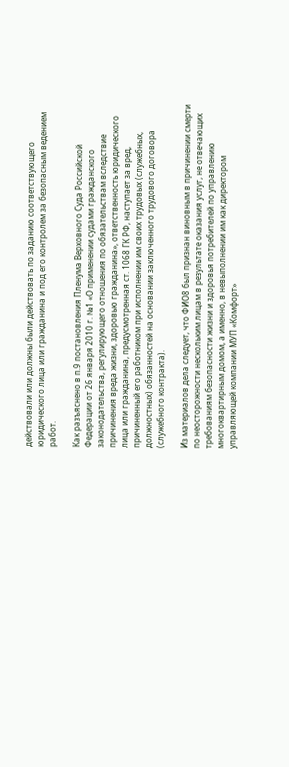действовали или должны были действовать по заданию соответствующего юридического лица или гражданина и под его контролем за безопасным ведением работ.

Как разъяснено в п.9 постановления Пленума Верховного Суда Российской Федерации от 26 января 2010 г. №1 «О применении судами гражданского законодательства, регулирующего отношения по обязательствам вследствие причинения вреда жизни, здоровью гражданина», ответственность юридического лица или гражданина, предусмотренная ст. 1068 ГК РФ, наступает за вред, причиненный его работником при исполнении им своих трудовых (служебных, должностных) обязанностей на основании заключенного трудового договора (служебного контракта).

Из материалов дела следует, что ФИО8 был признан виновным в причинении смерти по неосторожности нескольким лицам в результате оказания услуг, не отвечающих требованиям безопасности жизни и здоровья потребителей по управлению многоквартирным домом, а именно, в невыполнении им как директором управляющей компании МУП «Комфорт»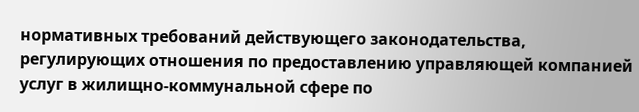нормативных требований действующего законодательства, регулирующих отношения по предоставлению управляющей компанией услуг в жилищно-коммунальной сфере по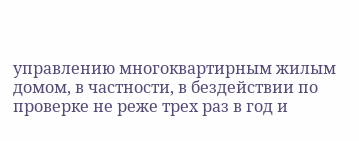управлению многоквартирным жилым домом, в частности, в бездействии по проверке не реже трех раз в год и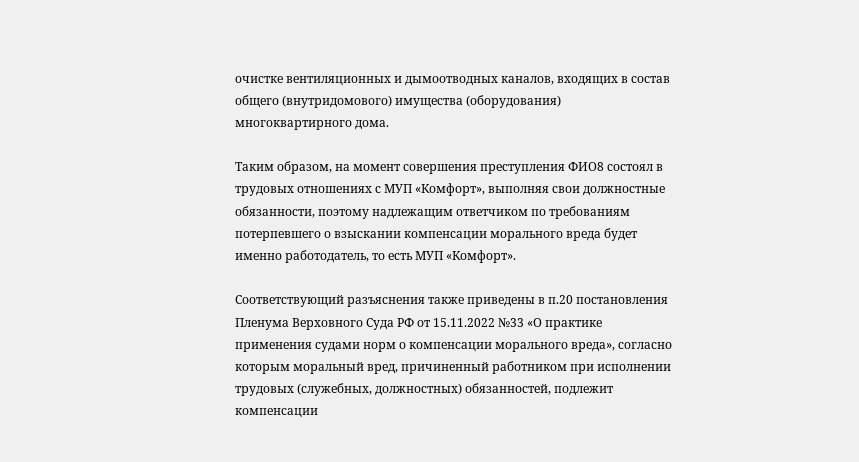очистке вентиляционных и дымоотводных каналов, входящих в состав общего (внутридомового) имущества (оборудования) многоквартирного дома.

Таким образом, на момент совершения преступления ФИО8 состоял в трудовых отношениях с МУП «Комфорт», выполняя свои должностные обязанности, поэтому надлежащим ответчиком по требованиям потерпевшего о взыскании компенсации морального вреда будет именно работодатель, то есть МУП «Комфорт».

Соответствующий разъяснения также приведены в п.20 постановления Пленума Верховного Суда РФ от 15.11.2022 №33 «О практике применения судами норм о компенсации морального вреда», согласно которым моральный вред, причиненный работником при исполнении трудовых (служебных, должностных) обязанностей, подлежит компенсации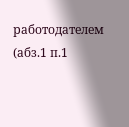работодателем (абз.1 п.1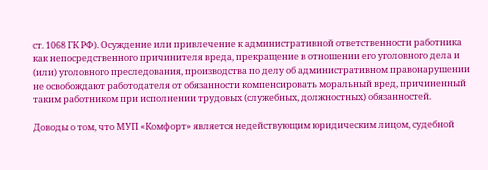ст. 1068 ГК РФ). Осуждение или привлечение к административной ответственности работника как непосредственного причинителя вреда, прекращение в отношении его уголовного дела и (или) уголовного преследования, производства по делу об административном правонарушении не освобождают работодателя от обязанности компенсировать моральный вред, причиненный таким работником при исполнении трудовых (служебных, должностных) обязанностей.

Доводы о том, что МУП «Комфорт» является недействующим юридическим лицом, судебной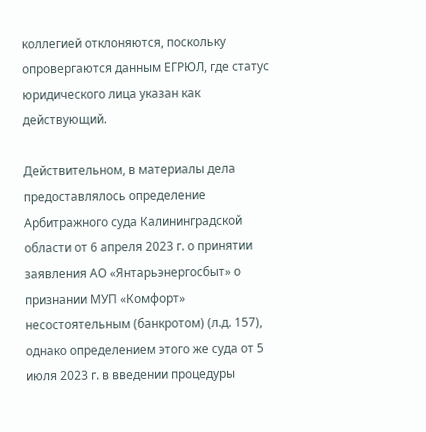коллегией отклоняются, поскольку опровергаются данным ЕГРЮЛ, где статус юридического лица указан как действующий.

Действительном, в материалы дела предоставлялось определение Арбитражного суда Калининградской области от 6 апреля 2023 г. о принятии заявления АО «Янтарьэнергосбыт» о признании МУП «Комфорт» несостоятельным (банкротом) (л.д. 157), однако определением этого же суда от 5 июля 2023 г. в введении процедуры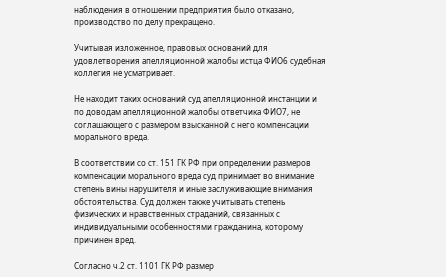наблюдения в отношении предприятия было отказано, производство по делу прекращено.

Учитывая изложенное, правовых оснований для удовлетворения апелляционной жалобы истца ФИО6 судебная коллегия не усматривает.

Не находит таких оснований суд апелляционной инстанции и по доводам апелляционной жалобы ответчика ФИО7, не соглашающего с размером взысканной с него компенсации морального вреда.

В соответствии со ст. 151 ГК РФ при определении размеров компенсации морального вреда суд принимает во внимание степень вины нарушителя и иные заслуживающие внимания обстоятельства. Суд должен также учитывать степень физических и нравственных страданий, связанных с индивидуальными особенностями гражданина, которому причинен вред.

Согласно ч.2 ст. 1101 ГК РФ размер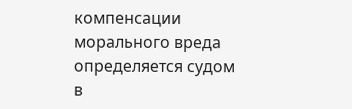компенсации морального вреда определяется судом в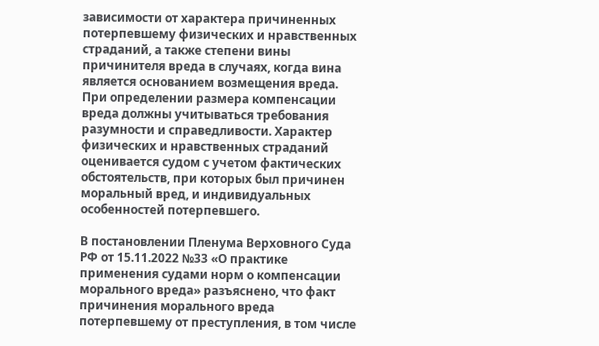зависимости от характера причиненных потерпевшему физических и нравственных страданий, а также степени вины причинителя вреда в случаях, когда вина является основанием возмещения вреда. При определении размера компенсации вреда должны учитываться требования разумности и справедливости. Характер физических и нравственных страданий оценивается судом с учетом фактических обстоятельств, при которых был причинен моральный вред, и индивидуальных особенностей потерпевшего.

В постановлении Пленума Верховного Суда РФ от 15.11.2022 №33 «О практике применения судами норм о компенсации морального вреда» разъяснено, что факт причинения морального вреда потерпевшему от преступления, в том числе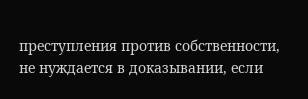преступления против собственности, не нуждается в доказывании, если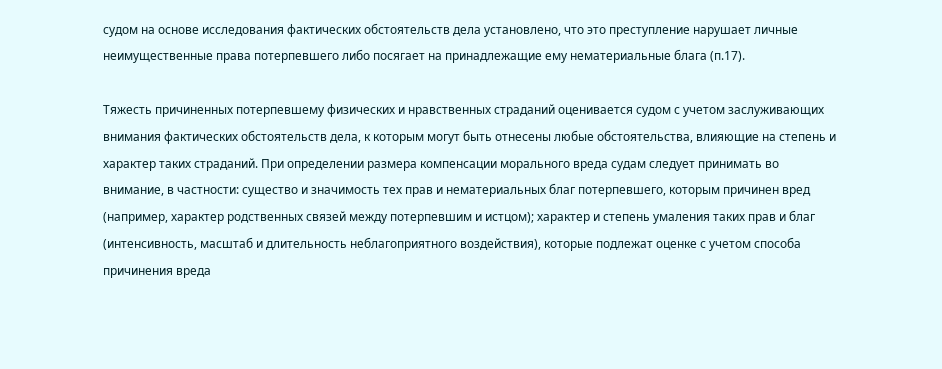судом на основе исследования фактических обстоятельств дела установлено, что это преступление нарушает личные неимущественные права потерпевшего либо посягает на принадлежащие ему нематериальные блага (п.17).

Тяжесть причиненных потерпевшему физических и нравственных страданий оценивается судом с учетом заслуживающих внимания фактических обстоятельств дела, к которым могут быть отнесены любые обстоятельства, влияющие на степень и характер таких страданий. При определении размера компенсации морального вреда судам следует принимать во внимание, в частности: существо и значимость тех прав и нематериальных благ потерпевшего, которым причинен вред (например, характер родственных связей между потерпевшим и истцом); характер и степень умаления таких прав и благ (интенсивность, масштаб и длительность неблагоприятного воздействия), которые подлежат оценке с учетом способа причинения вреда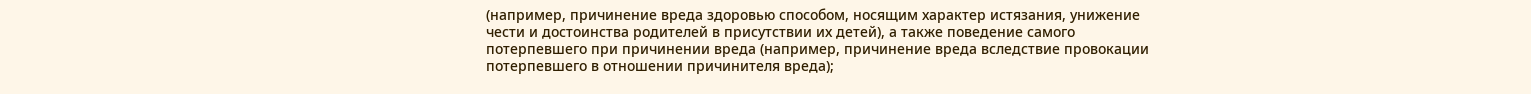(например, причинение вреда здоровью способом, носящим характер истязания, унижение чести и достоинства родителей в присутствии их детей), а также поведение самого потерпевшего при причинении вреда (например, причинение вреда вследствие провокации потерпевшего в отношении причинителя вреда);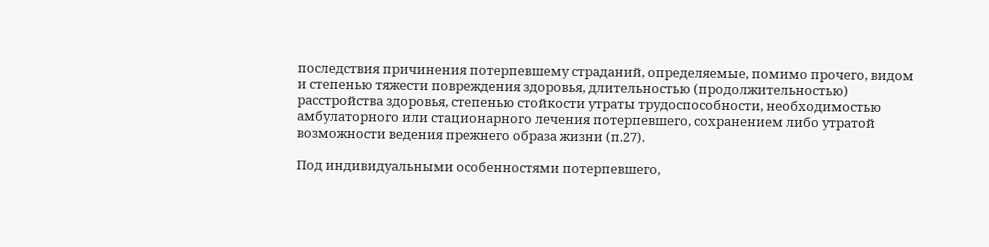последствия причинения потерпевшему страданий, определяемые, помимо прочего, видом и степенью тяжести повреждения здоровья, длительностью (продолжительностью) расстройства здоровья, степенью стойкости утраты трудоспособности, необходимостью амбулаторного или стационарного лечения потерпевшего, сохранением либо утратой возможности ведения прежнего образа жизни (п.27).

Под индивидуальными особенностями потерпевшего,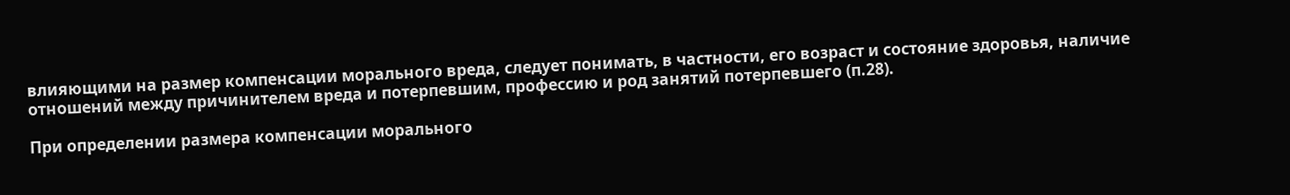влияющими на размер компенсации морального вреда, следует понимать, в частности, его возраст и состояние здоровья, наличие отношений между причинителем вреда и потерпевшим, профессию и род занятий потерпевшего (п.28).

При определении размера компенсации морального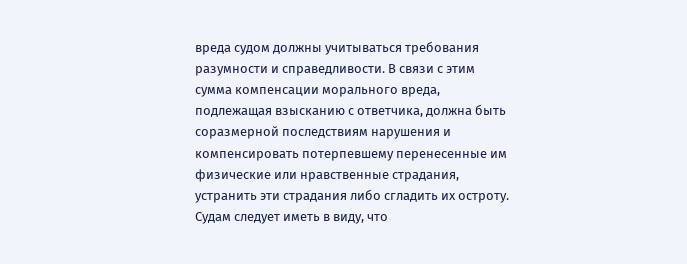вреда судом должны учитываться требования разумности и справедливости. В связи с этим сумма компенсации морального вреда, подлежащая взысканию с ответчика, должна быть соразмерной последствиям нарушения и компенсировать потерпевшему перенесенные им физические или нравственные страдания, устранить эти страдания либо сгладить их остроту. Судам следует иметь в виду, что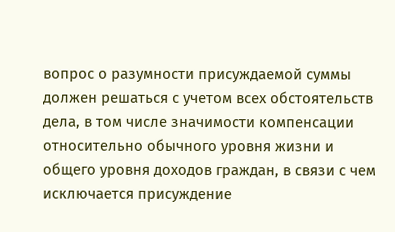вопрос о разумности присуждаемой суммы должен решаться с учетом всех обстоятельств дела, в том числе значимости компенсации относительно обычного уровня жизни и общего уровня доходов граждан, в связи с чем исключается присуждение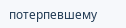потерпевшему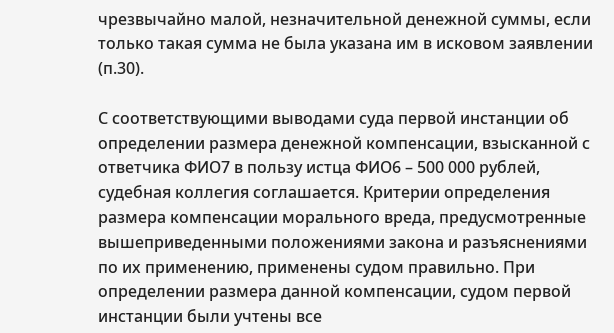чрезвычайно малой, незначительной денежной суммы, если только такая сумма не была указана им в исковом заявлении (п.30).

С соответствующими выводами суда первой инстанции об определении размера денежной компенсации, взысканной с ответчика ФИО7 в пользу истца ФИО6 – 500 000 рублей, судебная коллегия соглашается. Критерии определения размера компенсации морального вреда, предусмотренные вышеприведенными положениями закона и разъяснениями по их применению, применены судом правильно. При определении размера данной компенсации, судом первой инстанции были учтены все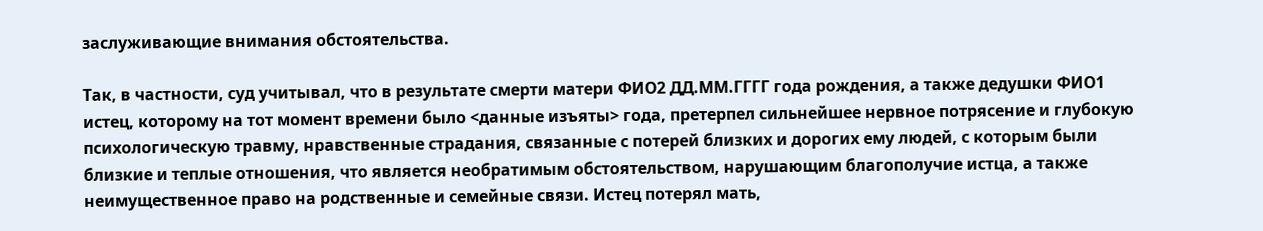заслуживающие внимания обстоятельства.

Так, в частности, суд учитывал, что в результате смерти матери ФИО2 ДД.ММ.ГГГГ года рождения, а также дедушки ФИО1 истец, которому на тот момент времени было <данные изъяты> года, претерпел сильнейшее нервное потрясение и глубокую психологическую травму, нравственные страдания, связанные с потерей близких и дорогих ему людей, с которым были близкие и теплые отношения, что является необратимым обстоятельством, нарушающим благополучие истца, а также неимущественное право на родственные и семейные связи. Истец потерял мать,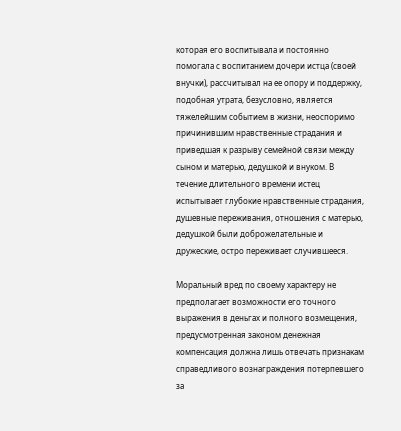которая его воспитывала и постоянно помогала с воспитанием дочери истца (своей внучки), рассчитывал на ее опору и поддержку, подобная утрата, безусловно, является тяжелейшим событием в жизни, неоспоримо причинившим нравственные страдания и приведшая к разрыву семейной связи между сыном и матерью, дедушкой и внуком. В течение длительного времени истец испытывает глубокие нравственные страдания, душевные переживания, отношения с матерью, дедушкой были доброжелательные и дружеские, остро переживает случившееся.

Моральный вред по своему характеру не предполагает возможности его точного выражения в деньгах и полного возмещения, предусмотренная законом денежная компенсация должна лишь отвечать признакам справедливого вознаграждения потерпевшего за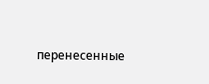перенесенные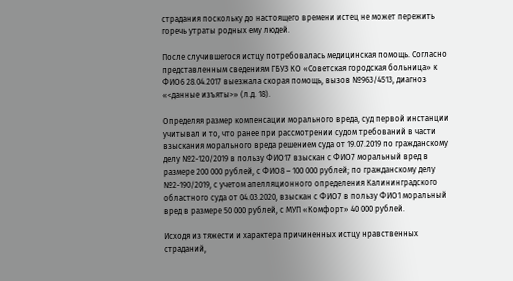страдания поскольку до настоящего времени истец не может пережить горечь утраты родных ему людей.

После случившегося истцу потребовалась медицинская помощь. Согласно представленным сведениям ГБУЗ КО «Советская городская больница» к ФИО6 28.04.2017 выезжала скорая помощь, вызов №963/4513, диагноз «<данные изъяты>» (л.д. 18).

Определяя размер компенсации морального вреда, суд первой инстанции учитывал и то, что ранее при рассмотрении судом требований в части взыскания морального вреда решением суда от 19.07.2019 по гражданскому делу №2-120/2019 в пользу ФИО17 взыскан с ФИО7 моральный вред в размере 200 000 рублей, с ФИО8 – 100 000 рублей; по гражданскому делу №2-190/2019, с учетом апелляционного определения Калининградского областного суда от 04.03.2020, взыскан с ФИО7 в пользу ФИО1 моральный вред в размере 50 000 рублей, с МУП «Комфорт» 40 000 рублей.

Исходя из тяжести и характера причиненных истцу нравственных страданий,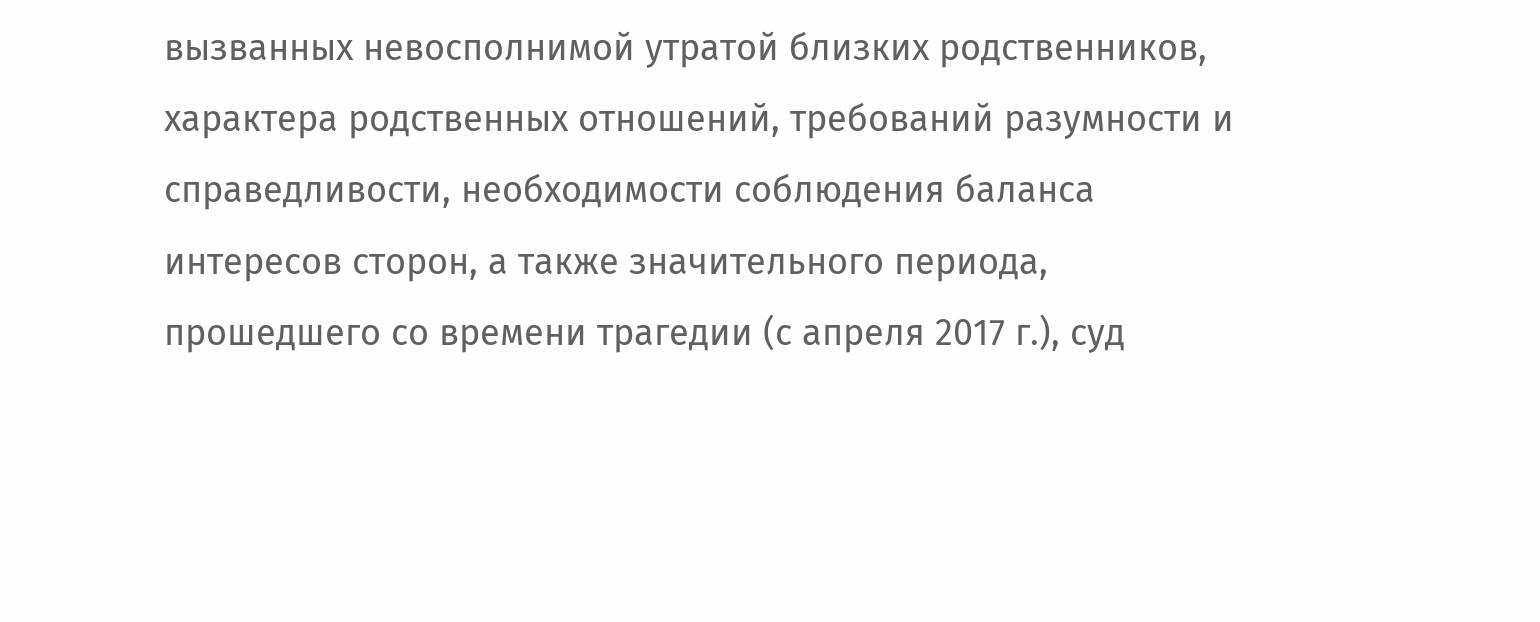вызванных невосполнимой утратой близких родственников, характера родственных отношений, требований разумности и справедливости, необходимости соблюдения баланса интересов сторон, а также значительного периода, прошедшего со времени трагедии (с апреля 2017 г.), суд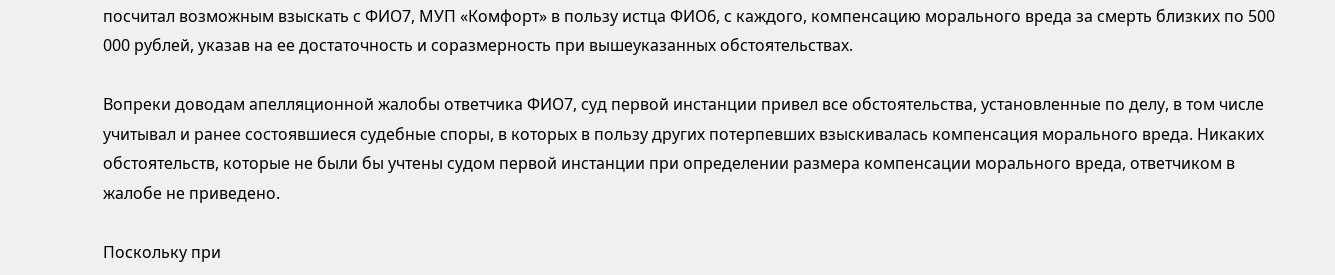посчитал возможным взыскать с ФИО7, МУП «Комфорт» в пользу истца ФИО6, с каждого, компенсацию морального вреда за смерть близких по 500 000 рублей, указав на ее достаточность и соразмерность при вышеуказанных обстоятельствах.

Вопреки доводам апелляционной жалобы ответчика ФИО7, суд первой инстанции привел все обстоятельства, установленные по делу, в том числе учитывал и ранее состоявшиеся судебные споры, в которых в пользу других потерпевших взыскивалась компенсация морального вреда. Никаких обстоятельств, которые не были бы учтены судом первой инстанции при определении размера компенсации морального вреда, ответчиком в жалобе не приведено.

Поскольку при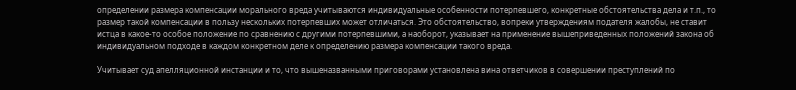определении размера компенсации морального вреда учитываются индивидуальные особенности потерпевшего, конкретные обстоятельства дела и т.п., то размер такой компенсации в пользу нескольких потерпевших может отличаться. Это обстоятельство, вопреки утверждениям подателя жалобы, не ставит истца в какое-то особое положение по сравнению с другими потерпевшими, а наоборот, указывает на применение вышеприведенных положений закона об индивидуальном подходе в каждом конкретном деле к определению размера компенсации такого вреда.

Учитывает суд апелляционной инстанции и то, что вышеназванными приговорами установлена вина ответчиков в совершении преступлений по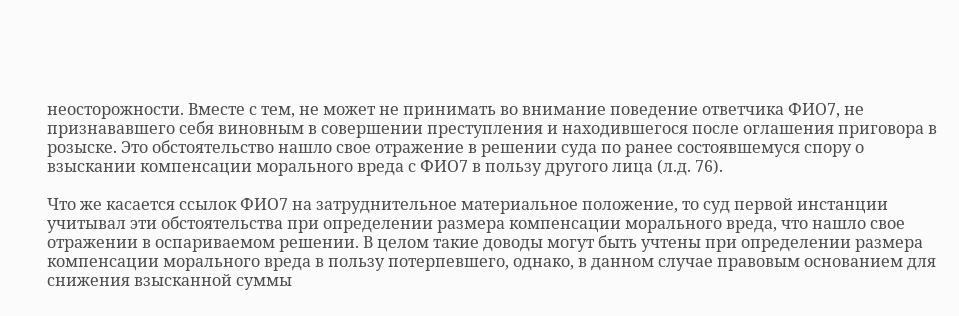неосторожности. Вместе с тем, не может не принимать во внимание поведение ответчика ФИО7, не признававшего себя виновным в совершении преступления и находившегося после оглашения приговора в розыске. Это обстоятельство нашло свое отражение в решении суда по ранее состоявшемуся спору о взыскании компенсации морального вреда с ФИО7 в пользу другого лица (л.д. 76).

Что же касается ссылок ФИО7 на затруднительное материальное положение, то суд первой инстанции учитывал эти обстоятельства при определении размера компенсации морального вреда, что нашло свое отражении в оспариваемом решении. В целом такие доводы могут быть учтены при определении размера компенсации морального вреда в пользу потерпевшего, однако, в данном случае правовым основанием для снижения взысканной суммы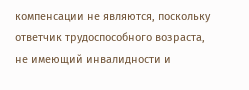компенсации не являются, поскольку ответчик трудоспособного возраста, не имеющий инвалидности и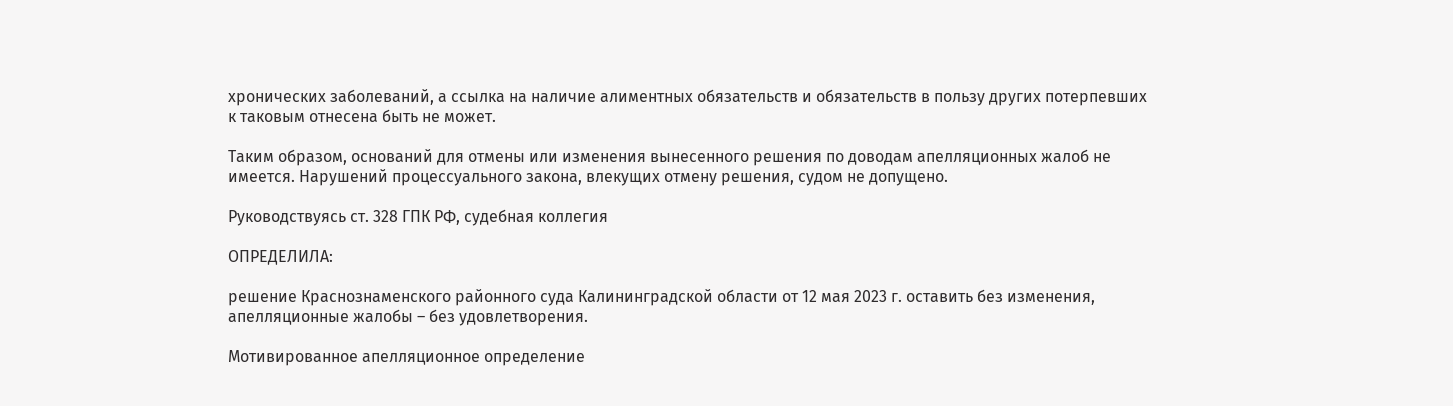хронических заболеваний, а ссылка на наличие алиментных обязательств и обязательств в пользу других потерпевших к таковым отнесена быть не может.

Таким образом, оснований для отмены или изменения вынесенного решения по доводам апелляционных жалоб не имеется. Нарушений процессуального закона, влекущих отмену решения, судом не допущено.

Руководствуясь ст. 328 ГПК РФ, судебная коллегия

ОПРЕДЕЛИЛА:

решение Краснознаменского районного суда Калининградской области от 12 мая 2023 г. оставить без изменения, апелляционные жалобы – без удовлетворения.

Мотивированное апелляционное определение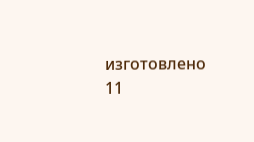изготовлено 11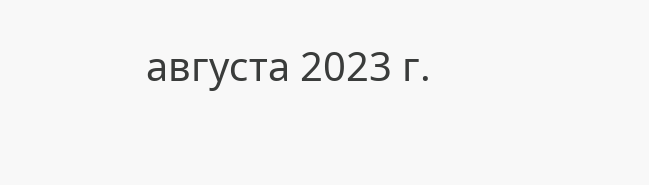августа 2023 г.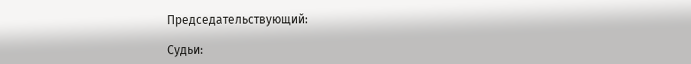Председательствующий:

Судьи: